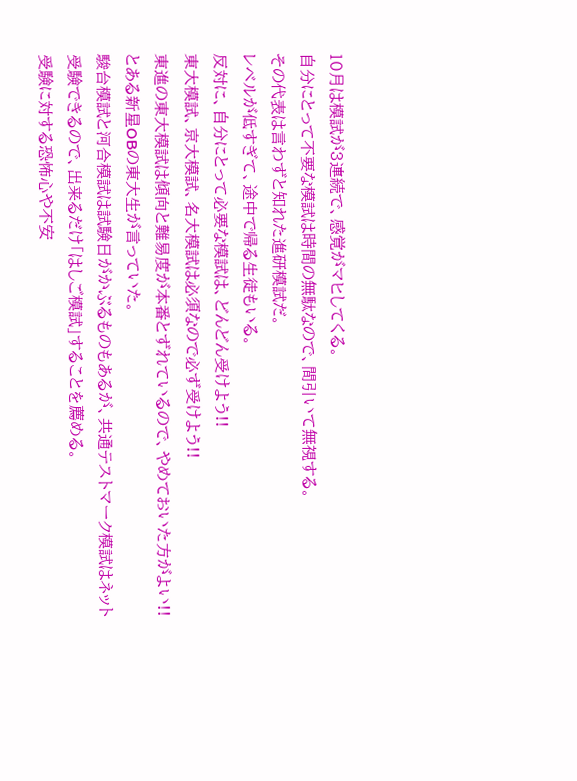10月は模試が3連続で、感覚がマヒしてくる。
自分にとって不要な模試は時間の無駄なので、間引いて無視する。
その代表は言わずと知れた進研模試だ。
レベルが低すぎて、途中で帰る生徒もいる。
反対に、自分にとって必要な模試は、どんどん受けよう!!
東大模試、京大模試、名大模試は必須なので必ず受けよう!!
東進の東大模試は傾向と難易度が本番とずれているので、やめておいた方がよい!!
とある新星OBの東大生が言っていた。
駿台模試と河合模試は試験日がかぶるものもあるが、共通テストマーク模試はネット受験できるので、出来るだけ「はしご模試」することを薦める。
受験に対する恐怖心や不安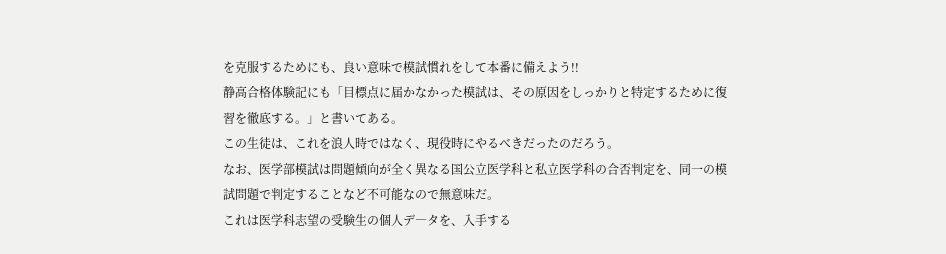を克服するためにも、良い意味で模試慣れをして本番に備えよう!!
静高合格体験記にも「目標点に届かなかった模試は、その原因をしっかりと特定するために復習を徹底する。」と書いてある。
この生徒は、これを浪人時ではなく、現役時にやるべきだったのだろう。
なお、医学部模試は問題傾向が全く異なる国公立医学科と私立医学科の合否判定を、同一の模試問題で判定することなど不可能なので無意味だ。
これは医学科志望の受験生の個人デ―タを、入手する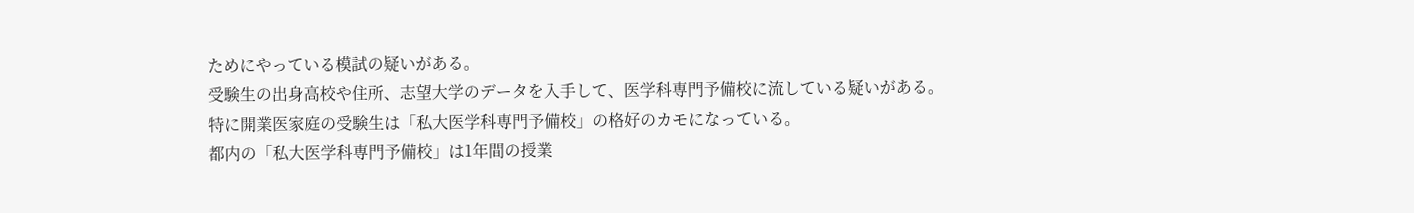ためにやっている模試の疑いがある。
受験生の出身高校や住所、志望大学のデータを入手して、医学科専門予備校に流している疑いがある。
特に開業医家庭の受験生は「私大医学科専門予備校」の格好のカモになっている。
都内の「私大医学科専門予備校」は1年間の授業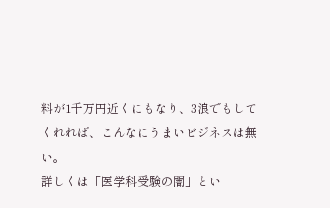料が1千万円近くにもなり、3浪でもしてくれれば、こんなにうまいビジネスは無い。
詳しくは「医学科受験の闇」とい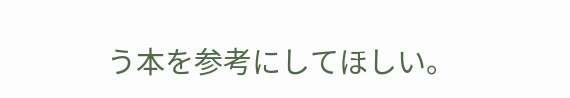う本を参考にしてほしい。